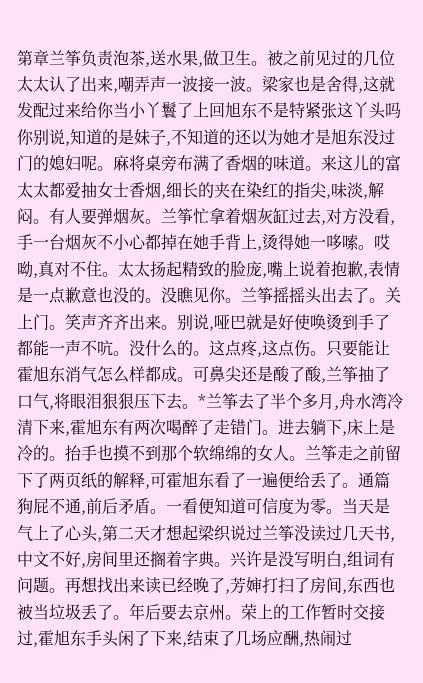第章兰筝负责泡茶,送水果,做卫生。被之前见过的几位太太认了出来,嘲弄声一波接一波。梁家也是舍得,这就发配过来给你当小丫鬟了上回旭东不是特紧张这丫头吗你别说,知道的是妹子,不知道的还以为她才是旭东没过门的媳妇呢。麻将桌旁布满了香烟的味道。来这儿的富太太都爱抽女士香烟,细长的夹在染红的指尖,味淡,解闷。有人要弹烟灰。兰筝忙拿着烟灰缸过去,对方没看,手一台烟灰不小心都掉在她手背上,烫得她一哆嗦。哎呦,真对不住。太太扬起精致的脸庞,嘴上说着抱歉,表情是一点歉意也没的。没瞧见你。兰筝摇摇头出去了。关上门。笑声齐齐出来。别说,哑巴就是好使唤烫到手了都能一声不吭。没什么的。这点疼,这点伤。只要能让霍旭东消气怎么样都成。可鼻尖还是酸了酸,兰筝抽了口气,将眼泪狠狠压下去。*兰筝去了半个多月,舟水湾冷清下来,霍旭东有两次喝醉了走错门。进去躺下,床上是冷的。抬手也摸不到那个软绵绵的女人。兰筝走之前留下了两页纸的解释,可霍旭东看了一遍便给丢了。通篇狗屁不通,前后矛盾。一看便知道可信度为零。当天是气上了心头,第二天才想起梁织说过兰筝没读过几天书,中文不好,房间里还搁着字典。兴许是没写明白,组词有问题。再想找出来读已经晚了,芳婶打扫了房间,东西也被当垃圾丢了。年后要去京州。荣上的工作暂时交接过,霍旭东手头闲了下来,结束了几场应酬,热闹过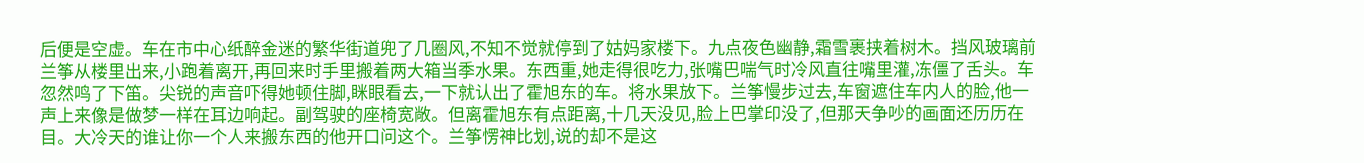后便是空虚。车在市中心纸醉金迷的繁华街道兜了几圈风,不知不觉就停到了姑妈家楼下。九点夜色幽静,霜雪裹挟着树木。挡风玻璃前兰筝从楼里出来,小跑着离开,再回来时手里搬着两大箱当季水果。东西重,她走得很吃力,张嘴巴喘气时冷风直往嘴里灌,冻僵了舌头。车忽然鸣了下笛。尖锐的声音吓得她顿住脚,眯眼看去,一下就认出了霍旭东的车。将水果放下。兰筝慢步过去,车窗遮住车内人的脸,他一声上来像是做梦一样在耳边响起。副驾驶的座椅宽敞。但离霍旭东有点距离,十几天没见,脸上巴掌印没了,但那天争吵的画面还历历在目。大冷天的谁让你一个人来搬东西的他开口问这个。兰筝愣神比划,说的却不是这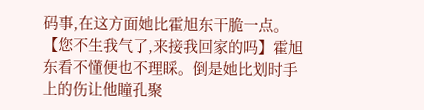码事,在这方面她比霍旭东干脆一点。【您不生我气了,来接我回家的吗】霍旭东看不懂便也不理睬。倒是她比划时手上的伤让他瞳孔聚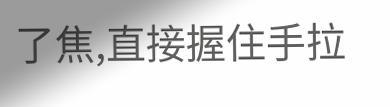了焦,直接握住手拉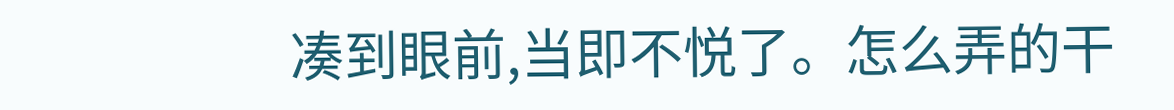凑到眼前,当即不悦了。怎么弄的干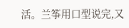活。兰筝用口型说完,又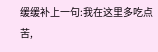缓缓补上一句:我在这里多吃点苦,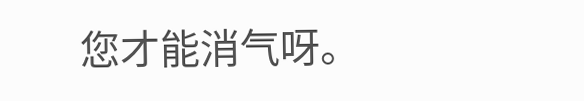您才能消气呀。